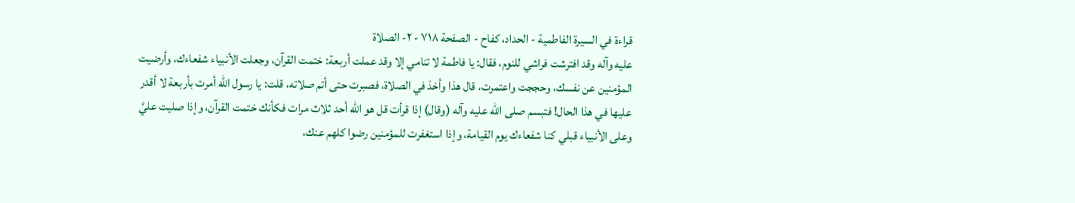قراءة في السيرة الفاطمية - الحداد، كفاح - الصفحة ٧١٨ - ٢- الصلاة
عليه وآله وقد افترشت فراشي للنوم، فقال: يا فاطمة لا تنامي إلا وقد عملت أربعة: ختمت القرآن، وجعلت الأنبياء شفعاءك، وأرضيت المؤمنين عن نفسك، وحججت واعتمرت، قال هذا وأخذ في الصلاة، فصبرت حتى أتم صلاته، قلت: يا رسول الله أمرت بأربعة لا أقدر عليها في هذا الحال! فتبسم صلى الله عليه وآله (وقال) إذا قرأت قل هو الله أحد ثلاث مرات فكأنك ختمت القرآن، وإذا صليت عليَّ وعلى الأنبياء قبلي كنا شفعاءك يوم القيامة، وإذا استغفرت للمؤمنين رضوا كلهم عنك،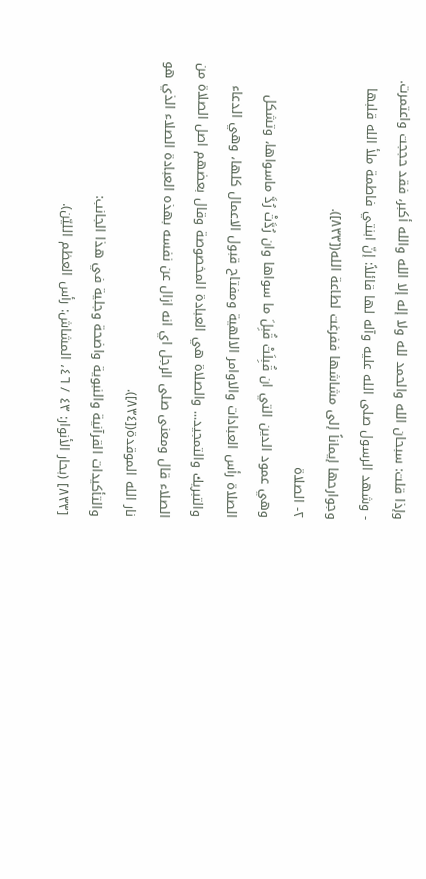وإذا قلت: سبحان الله والحمد لله ولا إله إلا الله والله أكبر، فقد حججت واعتمرت.
- وشهد الرسول صلى الله عليه وآله لها قائلاً: إنّ ابنتي فاطمة ملأ الله قلبها وجوارحها إيماناً إلى مشاشها ففرغت لطاعة الله([٨٣٣]).
٢- الصلاة
وهي عمود الدين التي ان قُبِلَتْ قُبِلَ ما سواها وان رُدَّتْ رُدَّ ماسواها، وتشكل الصلاة رأس العبادات والاوامر الالهية ومفتاح قبول الاعمال كلها، وهي الدعاء والتبريك والتمجيد... والصلاة هي العبادة المخصوصة وقال بعضهم اصل الصلاة من الصلاء قال ومعنى صلى الرجل اي انه ازال عن نفسه بهذه العبادة الصلاء الذي هو نار الله الموقدة([٨٣٤]).
والتأكيدات القرآنية والنبوية واضحة وجلية في هذا الجانب:
[٨٣٣] (بحار الأنوار: ٤٣ / ٤٦، المشاش: رأس العظم الليّن).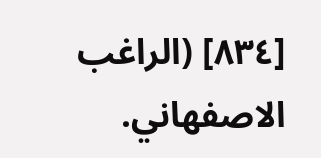[٨٣٤] (الراغب الاصفهاني.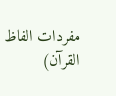مفردات الفاظ القرآن)